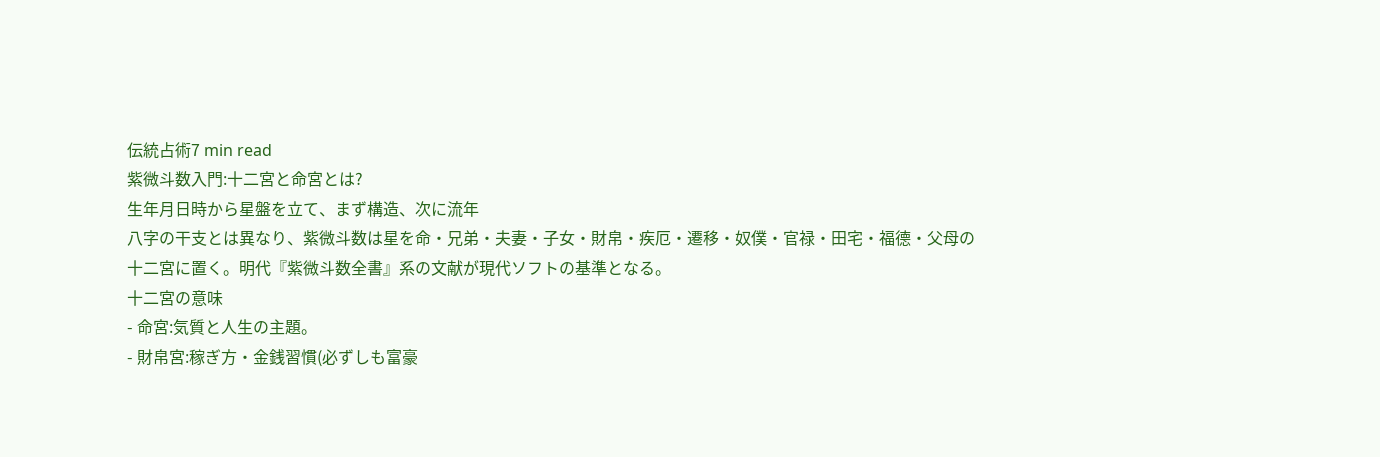伝統占術7 min read
紫微斗数入門:十二宮と命宮とは?
生年月日時から星盤を立て、まず構造、次に流年
八字の干支とは異なり、紫微斗数は星を命・兄弟・夫妻・子女・財帛・疾厄・遷移・奴僕・官禄・田宅・福德・父母の十二宮に置く。明代『紫微斗数全書』系の文献が現代ソフトの基準となる。
十二宮の意味
- 命宮:気質と人生の主題。
- 財帛宮:稼ぎ方・金銭習慣(必ずしも富豪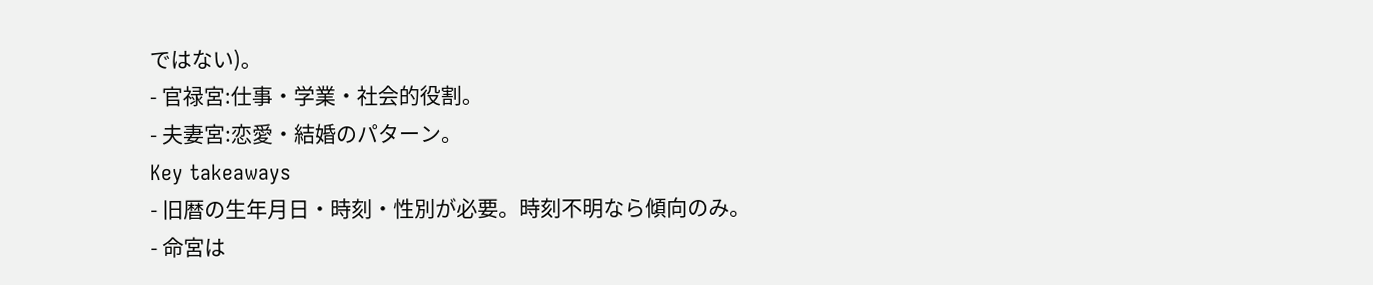ではない)。
- 官禄宮:仕事・学業・社会的役割。
- 夫妻宮:恋愛・結婚のパターン。
Key takeaways
- 旧暦の生年月日・時刻・性別が必要。時刻不明なら傾向のみ。
- 命宮は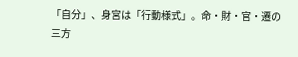「自分」、身宮は「行動様式」。命・財・官・遷の三方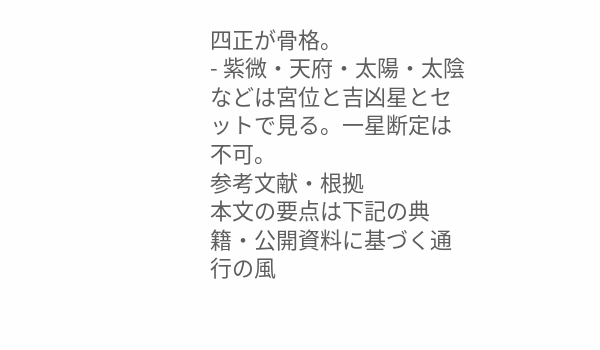四正が骨格。
- 紫微・天府・太陽・太陰などは宮位と吉凶星とセットで見る。一星断定は不可。
参考文献・根拠
本文の要点は下記の典籍・公開資料に基づく通行の風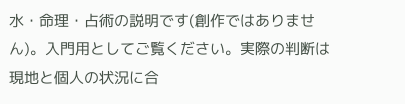水・命理・占術の説明です(創作ではありません)。入門用としてご覧ください。実際の判断は現地と個人の状況に合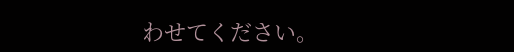わせてください。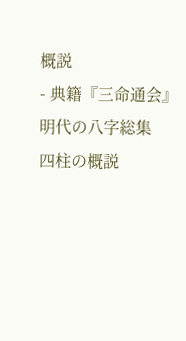概説
- 典籍『三命通会』
明代の八字総集
四柱の概説